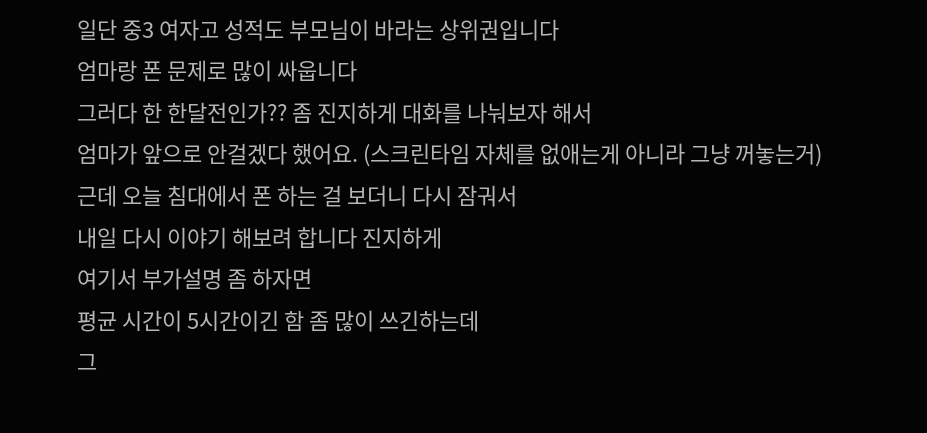일단 중3 여자고 성적도 부모님이 바라는 상위권입니다
엄마랑 폰 문제로 많이 싸웁니다
그러다 한 한달전인가?? 좀 진지하게 대화를 나눠보자 해서
엄마가 앞으로 안걸겠다 했어요. (스크린타임 자체를 없애는게 아니라 그냥 꺼놓는거)
근데 오늘 침대에서 폰 하는 걸 보더니 다시 잠궈서
내일 다시 이야기 해보려 합니다 진지하게
여기서 부가설명 좀 하자면
평균 시간이 5시간이긴 함 좀 많이 쓰긴하는데
그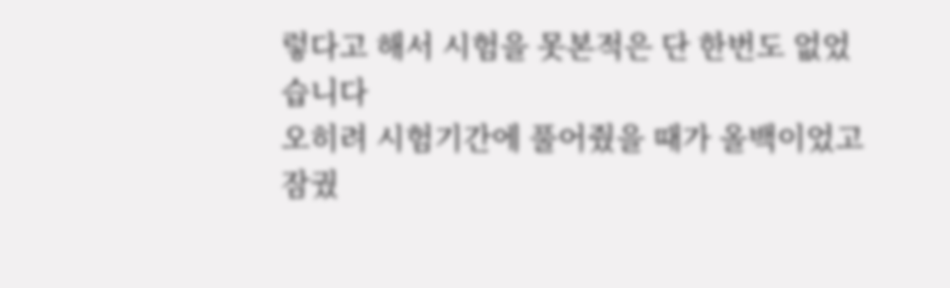렇다고 해서 시험을 못본적은 단 한번도 없었습니다
오히려 시험기간에 풀어줬을 때가 올백이었고
잠궜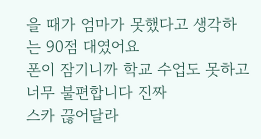을 때가 엄마가 못했다고 생각하는 90점 대였어요
폰이 잠기니까 학교 수업도 못하고 너무 불편합니다 진짜
스카 끊어달라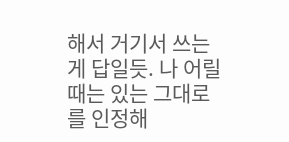해서 거기서 쓰는게 답일듯. 나 어릴때는 있는 그대로를 인정해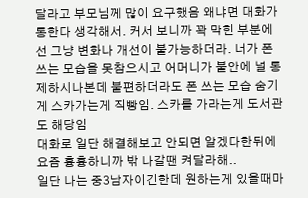달라고 부모님께 많이 요구했음 왜냐면 대화가 통한다 생각해서. 커서 보니까 꽉 막힌 부분에선 그냥 변화나 개선이 불가능하더라. 너가 폰 쓰는 모습을 못참으시고 어머니가 불안에 널 통제하시나본데 불편하더라도 폰 쓰는 모습 숨기게 스카가는게 직빵임. 스카를 가라는게 도서관도 해당임
대화로 일단 해결해보고 안되면 알겠다한뒤에 요즘 흉흉하니까 밖 나갈땐 켜달라해..
일단 나는 중3남자이긴한데 원하는게 있을때마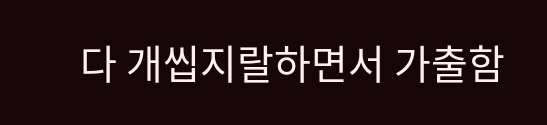다 개씹지랄하면서 가출함